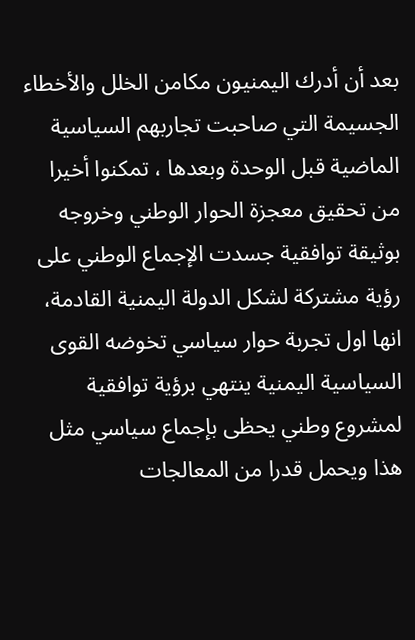بعد أن أدرك اليمنيون مكامن الخلل والأخطاء الجسيمة التي صاحبت تجاربهم السياسية الماضية قبل الوحدة وبعدها ، تمكنوا أخيرا من تحقيق معجزة الحوار الوطني وخروجه بوثيقة توافقية جسدت الإجماع الوطني على رؤية مشتركة لشكل الدولة اليمنية القادمة، انها اول تجربة حوار سياسي تخوضه القوى السياسية اليمنية ينتهي برؤية توافقية لمشروع وطني يحظى بإجماع سياسي مثل هذا ويحمل قدرا من المعالجات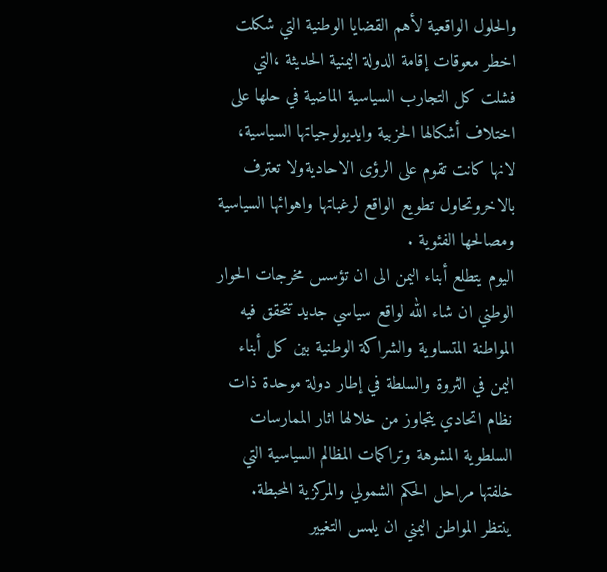والحلول الواقعية لأهم القضايا الوطنية التي شكلت اخطر معوقات إقامة الدولة اليمنية الحديثة ،التي فشلت كل التجارب السياسية الماضية في حلها على اختلاف أشكالها الحزبية وايديولوجياتها السياسية، لانها كانت تقوم على الرؤى الاحاديةولا تعترف بالاخروتحاول تطويع الواقع لرغباتها واهوائها السياسية ومصالحها الفئوية .
اليوم يتطلع أبناء اليمن الى ان تؤسس مخرجات الحوار الوطني ان شاء الله لواقع سياسي جديد تتحقق فيه المواطنة المتساوية والشراكة الوطنية بين كل أبناء اليمن في الثروة والسلطة في إطار دولة موحدة ذات نظام اتحادي يتجاوز من خلالها اثار الممارسات السلطوية المشوهة وتراكمات المظالم السياسية التي خلفتها مراحل الحكم الشمولي والمركزية المحبطة.
ينتظر المواطن اليمني ان يلمس التغيير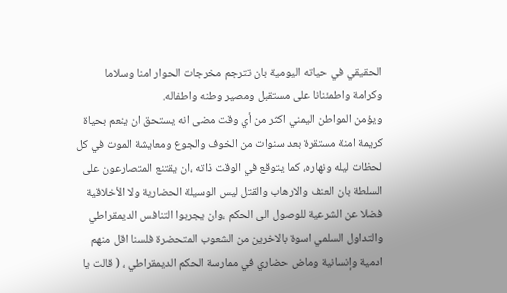الحقيقي في حياته اليومية بان تترجم مخرجات الحوار امنا وسلاما وكرامة واطمئنانا على مستقبل ومصير وطنه واطفاله.
ويؤمن المواطن اليمني اكثر من أي وقت مضى انه يستحق ان ينعم بحياة كريمة امنة مستقرة بعد سنوات من الخوف والجوع ومعايشة الموت في كل لحظات ليله ونهاره، كما يتوقع في الوقت ذاته ،ان يقتنع المتصارعون على السلطة بان العنف والارهاب والقتل ليس الوسيلة الحضارية ولا الأخلاقية فضلا عن الشرعية للوصول الى الحكم ،وان يجربوا التنافس الديمقراطي والتداول السلمي اسوة بالاخرين من الشعوب المتحضرة فلسنا اقل منهم ادمية وإنسانية وماض حضاري في ممارسة الحكم الديمقراطي ، ( قالت يا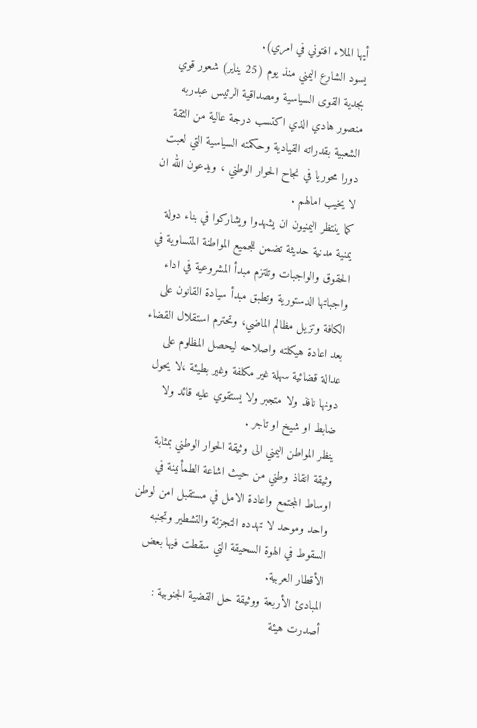أيها الملاء افتوني في امري).
يسود الشارع اليمني منذ يوم (25 يناير) شعور قوي بجدية القوى السياسية ومصداقية الرئيس عبدربه منصور هادي الذي اكتسب درجة عالية من الثقة الشعبية بقدراته القيادية وحكمته السياسية التي لعبت دورا محوريا في نجاح الحوار الوطني ، ويدعون الله ان لا يخيب امالهم .
كما ينتظر اليمنيون ان يشهدوا ويشاركوا في بناء دولة يمنية مدنية حديثة تضمن للجميع المواطنة المتساوية في الحقوق والواجبات وتلتزم مبدأ المشروعية في اداء واجباتها الدستورية وتطبق مبدأ سيادة القانون على الكافة وتزيل مظالم الماضي، وتحترم استقلال القضاء بعد اعادة هيكلته واصلاحه ليحصل المظلوم على عدالة قضائية سهلة غير مكلفة وغير بطيئة ،لا يحول دونها نافذ ولا متجبر ولا يستقوي عليه قائد ولا ضابط او شيخ او تاجر .
ينظر المواطن اليمني الى وثيقة الحوار الوطني بمثابة وثيقة انقاذ وطني من حيث اشاعة الطمأنينة في اوساط المجتمع واعادة الامل في مستقبل امن لوطن واحد وموحد لا تهدده التجزئة والتشطير وتجنبه السقوط في الهوة السحيقة التي سقطت فيها بعض الأقطار العربية.
المبادئ الأربعة ووثيقة حل القضية الجنوبية :
أصدرت هيئة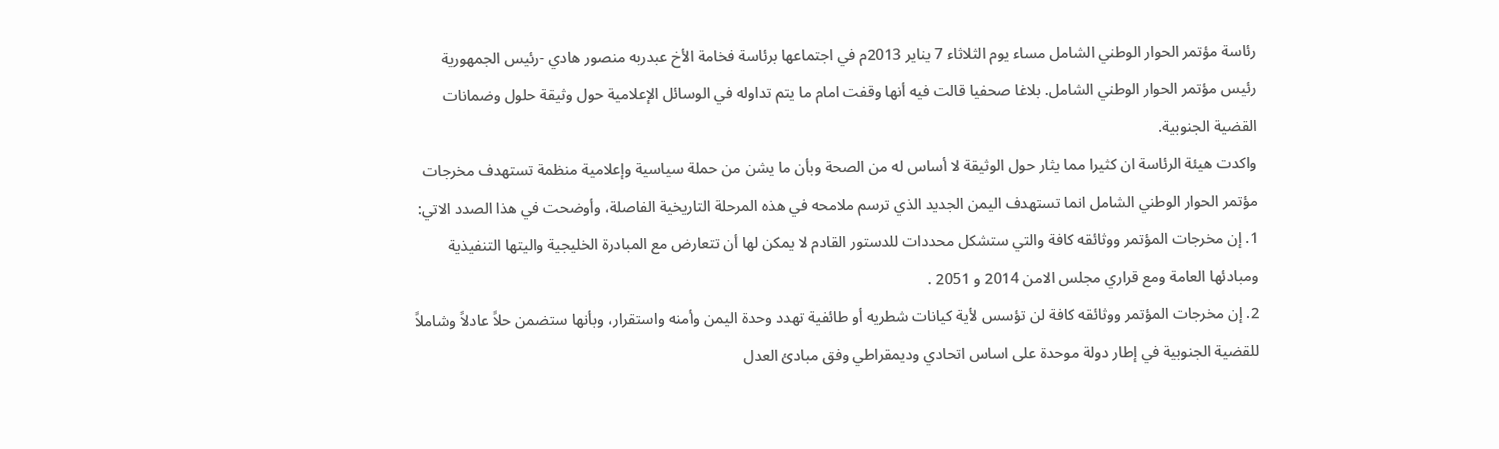رئاسة مؤتمر الحوار الوطني الشامل مساء يوم الثلاثاء 7 يناير 2013م في اجتماعها برئاسة فخامة الأخ عبدربه منصور هادي -رئيس الجمهورية رئيس مؤتمر الحوار الوطني الشامل. بلاغا صحفيا قالت فيه أنها وقفت امام ما يتم تداوله في الوسائل الإعلامية حول وثيقة حلول وضمانات القضية الجنوبية.
واكدت هيئة الرئاسة ان كثيرا مما يثار حول الوثيقة لا أساس له من الصحة وبأن ما يشن من حملة سياسية وإعلامية منظمة تستهدف مخرجات مؤتمر الحوار الوطني الشامل انما تستهدف اليمن الجديد الذي ترسم ملامحه في هذه المرحلة التاريخية الفاصلة، وأوضحت في هذا الصدد الاتي:
1. إن مخرجات المؤتمر ووثائقه كافة والتي ستشكل محددات للدستور القادم لا يمكن لها أن تتعارض مع المبادرة الخليجية واليتها التنفيذية ومبادئها العامة ومع قراري مجلس الامن 2014 و 2051 .
2. إن مخرجات المؤتمر ووثائقه كافة لن تؤسس لأية كيانات شطريه أو طائفية تهدد وحدة اليمن وأمنه واستقرار، وبأنها ستضمن حلاً عادلاً وشاملاً للقضية الجنوبية في إطار دولة موحدة على اساس اتحادي وديمقراطي وفق مبادئ العدل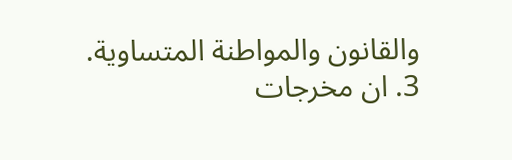والقانون والمواطنة المتساوية.
3. ان مخرجات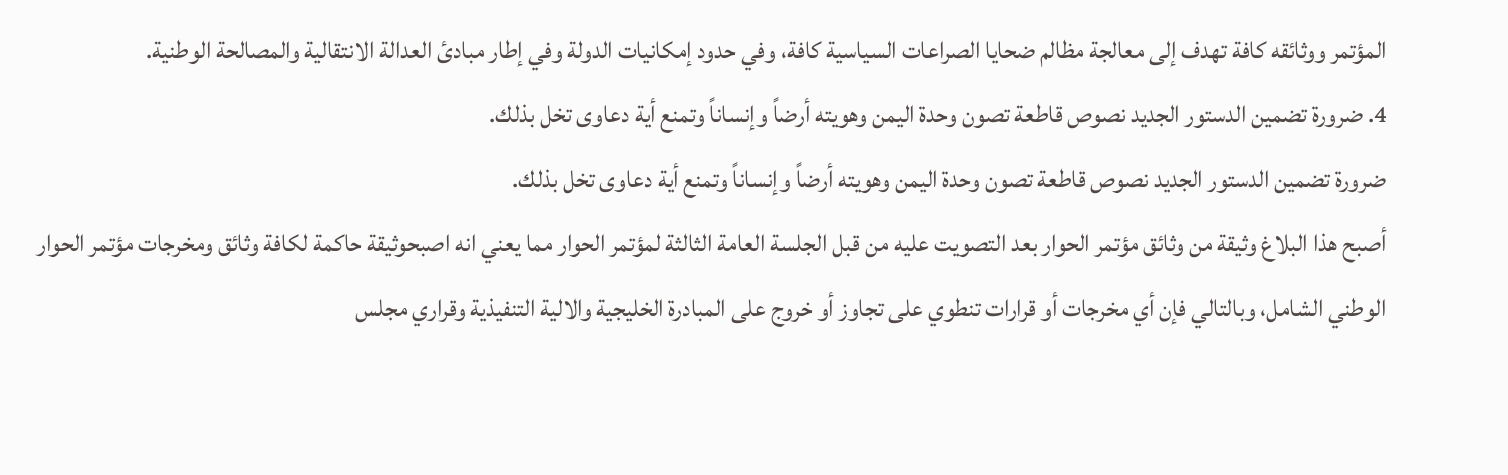المؤتمر ووثائقه كافة تهدف إلى معالجة مظالم ضحايا الصراعات السياسية كافة، وفي حدود إمكانيات الدولة وفي إطار مبادئ العدالة الانتقالية والمصالحة الوطنية.
4. ضرورة تضمين الدستور الجديد نصوص قاطعة تصون وحدة اليمن وهويته أرضاً وإنساناً وتمنع أية دعاوى تخل بذلك.
ضرورة تضمين الدستور الجديد نصوص قاطعة تصون وحدة اليمن وهويته أرضاً وإنساناً وتمنع أية دعاوى تخل بذلك.
أصبح هذا البلاغ وثيقة من وثائق مؤتمر الحوار بعد التصويت عليه من قبل الجلسة العامة الثالثة لمؤتمر الحوار مما يعني انه اصبحوثيقة حاكمة لكافة وثائق ومخرجات مؤتمر الحوار الوطني الشامل، وبالتالي فإن أي مخرجات أو قرارات تنطوي على تجاوز أو خروج على المبادرة الخليجية والالية التنفيذية وقراري مجلس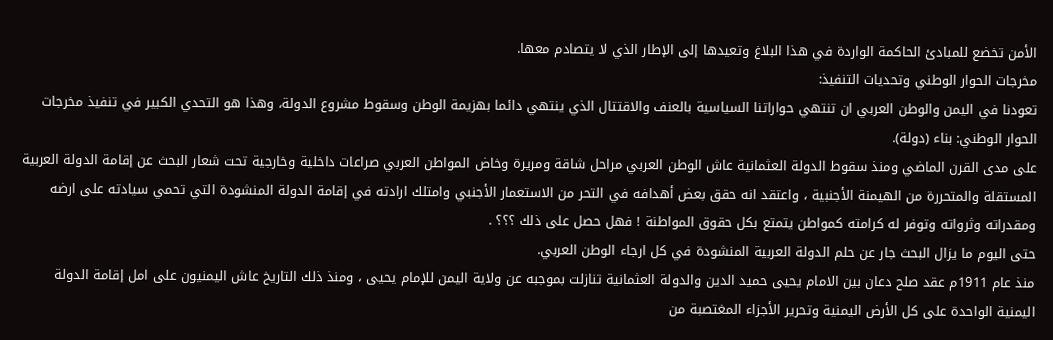الأمن تخضع للمبادئ الحاكمة الواردة في هذا البلاغ وتعيدها إلى الإطار الذي لا يتصادم معها.
مخرجات الحوار الوطني وتحديات التنفيذ:
تعودنا في اليمن والوطن العربي ان تنتهي حواراتنا السياسية بالعنف والاقتتال الذي ينتهي دائما بهزيمة الوطن وسقوط مشروع الدولة، وهذا هو التحدي الكبير في تنفيذ مخرجات الحوار الوطني: بناء (دولة).
على مدى القرن الماضي ومنذ سقوط الدولة العثمانية عاش الوطن العربي مراحل شاقة ومريرة وخاض المواطن العربي صراعات داخلية وخارجية تحت شعار البحث عن إقامة الدولة العربية المستقلة والمتحررة من الهيمنة الأجنبية ، واعتقد انه حقق بعض أهدافه في التحر من الاستعمار الأجنبي وامتلك ارادته في إقامة الدولة المنشودة التي تحمي سيادته على ارضه ومقدراته وثرواته وتوفر له كرامته كمواطن يتمتع بكل حقوق المواطنة ! فهل حصل على ذلك ؟؟؟ .
حتى اليوم ما يزال البحث جار عن حلم الدولة العربية المنشودة في كل ارجاء الوطن العربي.
منذ عام 1911م عقد صلح دعان بين الامام يحيى حميد الدين والدولة العثمانية تنازلت بموجبه عن ولاية اليمن للإمام يحيى ، ومنذ ذلك التاريخ عاش اليمنيون على امل إقامة الدولة اليمنية الواحدة على كل الأرض اليمنية وتحرير الأجزاء المغتصبة من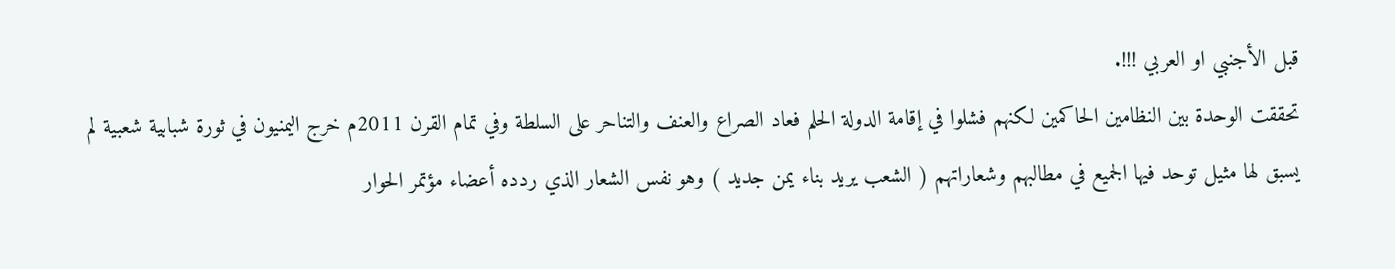قبل الأجنبي او العربي !!!.
تحققت الوحدة بين النظامين الحاكمين لكنهم فشلوا في إقامة الدولة الحلم فعاد الصراع والعنف والتناحر على السلطة وفي تمام القرن 2011م خرج اليمنيون في ثورة شبابية شعبية لم يسبق لها مثيل توحد فيها الجميع في مطالبهم وشعاراتهم ( الشعب يريد بناء يمن جديد ) وهو نفس الشعار الذي ردده أعضاء مؤتمر الحوار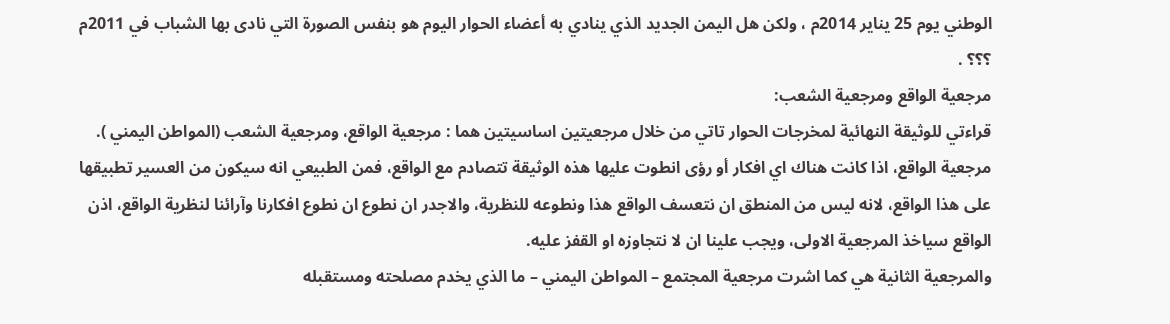الوطني يوم 25 يناير 2014م ، ولكن هل اليمن الجديد الذي ينادي به أعضاء الحوار اليوم هو بنفس الصورة التي نادى بها الشباب في 2011م ؟؟؟ .
مرجعية الواقع ومرجعية الشعب:
قراءتي للوثيقة النهائية لمخرجات الحوار تاتي من خلال مرجعيتين اساسيتين هما : مرجعية الواقع، ومرجعية الشعب (المواطن اليمني ).
مرجعية الواقع، اذا كانت هناك اي افكار أو رؤى انطوت عليها هذه الوثيقة تتصادم مع الواقع، فمن الطبيعي انه سيكون من العسير تطبيقها على هذا الواقع، لانه ليس من المنطق ان نتعسف الواقع هذا ونطوعه للنظرية، والاجدر ان نطوع ان نطوع افكارنا وآرائنا لنظرية الواقع، اذن الواقع سياخذ المرجعية الاولى، ويجب علينا ان لا نتجاوزه او القفز عليه.
والمرجعية الثانية هي كما اشرت مرجعية المجتمع – المواطن اليمني – ما الذي يخدم مصلحته ومستقبله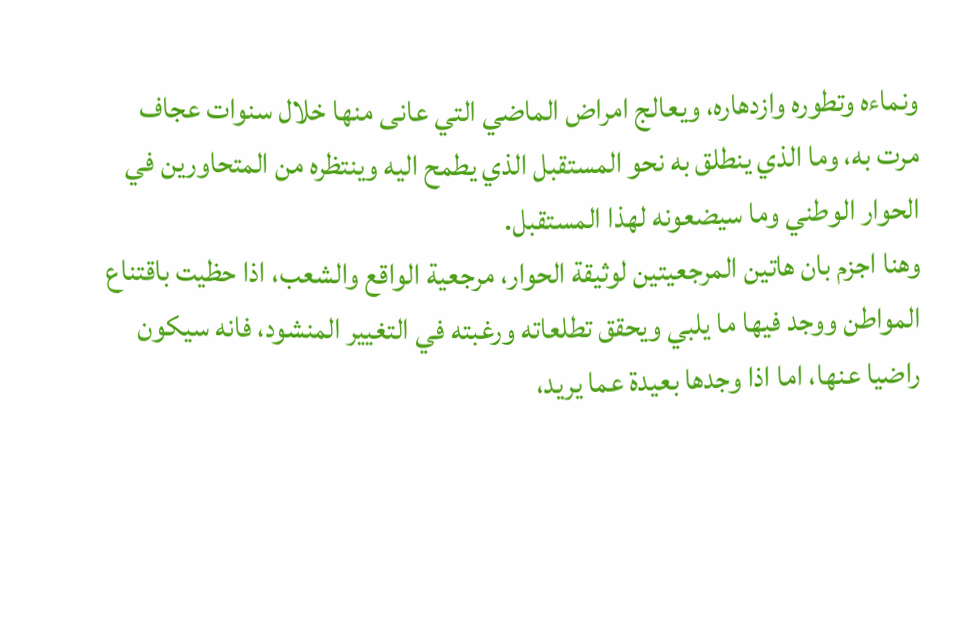ونماءه وتطوره وازدهاره، ويعالج امراض الماضي التي عانى منها خلال سنوات عجاف مرت به، وما الذي ينطلق به نحو المستقبل الذي يطمح اليه وينتظره من المتحاورين في الحوار الوطني وما سيضعونه لهذا المستقبل.
وهنا اجزم بان هاتين المرجعيتين لوثيقة الحوار، مرجعية الواقع والشعب، اذا حظيت باقتناع المواطن ووجد فيها ما يلبي ويحقق تطلعاته ورغبته في التغيير المنشود، فانه سيكون راضيا عنها، اما اذا وجدها بعيدة عما يريد،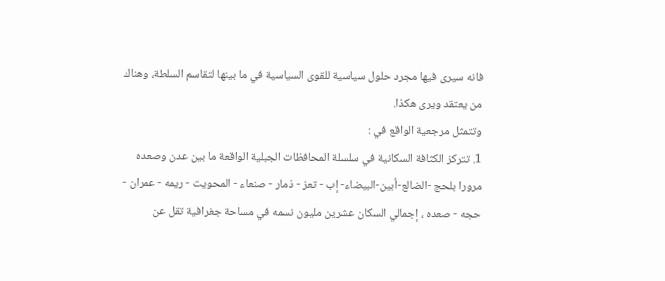فانه سيرى فيها مجرد حلول سياسية للقوى السياسية في ما بينها لتقاسم السلطة، وهناك من يعتقد ويرى هكذا.
وتتمثل مرجعية الواقع في :
1. تتركز الكثافة السكانية في سلسلة المحافظات الجبلية الواقعة ما بين عدن وصعده مرورا بلحج -الضالع-أبين-البيضاء- إب - تعز - ذمار - صنعاء - المحويت - ريمه - عمران - حجه - صعده ، إجمالي السكان عشرين مليون نسمه في مساحة جغرافية تقل عن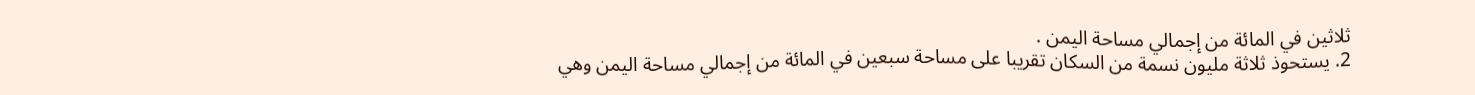ثلاثين في المائة من إجمالي مساحة اليمن .
2. يستحوذ ثلاثة مليون نسمة من السكان تقريبا على مساحة سبعين في المائة من إجمالي مساحة اليمن وهي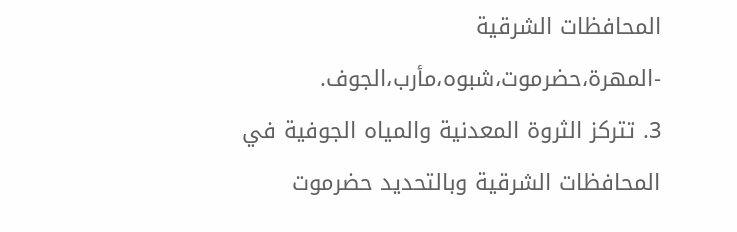المحافظات الشرقية -المهرة،حضرموت،شبوه،مأرب،الجوف.
3. تتركز الثروة المعدنية والمياه الجوفية في المحافظات الشرقية وبالتحديد حضرموت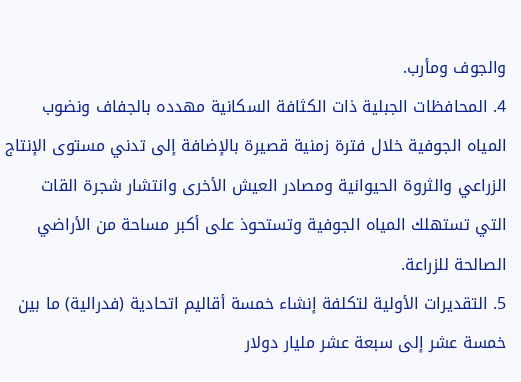والجوف ومأرب.
4. المحافظات الجبلية ذات الكثافة السكانية مهدده بالجفاف ونضوب المياه الجوفية خلال فترة زمنية قصيرة بالإضافة إلى تدني مستوى الإنتاج الزراعي والثروة الحيوانية ومصادر العيش الأخرى وانتشار شجرة القات التي تستهلك المياه الجوفية وتستحوذ على أكبر مساحة من الأراضي الصالحة للزراعة.
5. التقديرات الأولية لتكلفة إنشاء خمسة أقاليم اتحادية (فدرالية) ما بين خمسة عشر إلى سبعة عشر مليار دولار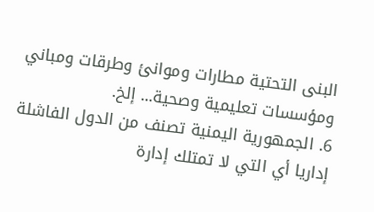البنى التحتية مطارات وموانئ وطرقات ومباني ومؤسسات تعليمية وصحية... إلخ.
6. الجمهورية اليمنية تصنف من الدول الفاشلة إداريا أي التي لا تمتلك إدارة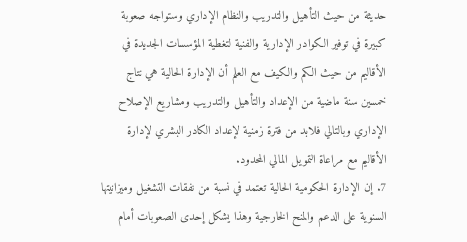حديثة من حيث التأهيل والتدريب والنظام الإداري وستواجه صعوبة كبيرة في توفير الكوادر الإدارية والفنية لتغطية المؤسسات الجديدة في الأقاليم من حيث الكم والكيف مع العلم أن الإدارة الحالية هي نتاج خمسين سنة ماضية من الإعداد والتأهيل والتدريب ومشاريع الإصلاح الإداري وبالتالي فلابد من فترة زمنية لإعداد الكادر البشري لإدارة الأقاليم مع مراعاة التمويل المالي المحدود.
7. إن الإدارة الحكومية الحالية تعتمد في نسبة من نفقات التشغيل وميزانيتها السنوية على الدعم والمنح الخارجية وهذا يشكل إحدى الصعوبات أمام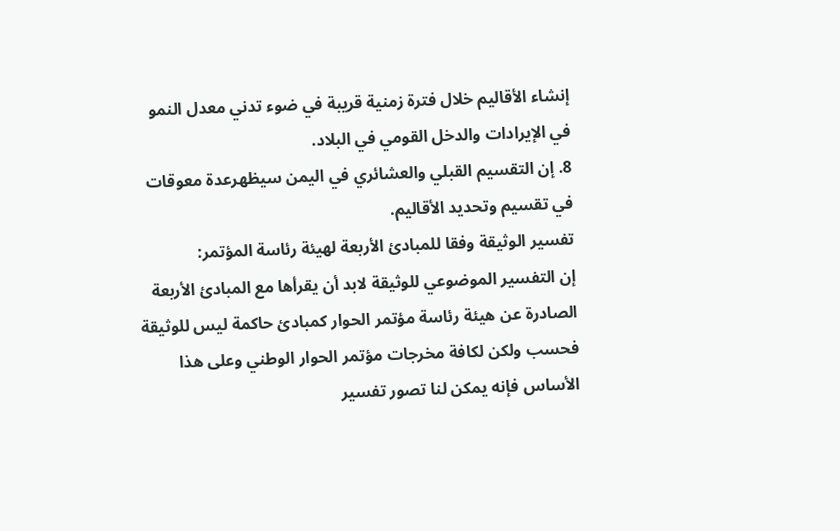إنشاء الأقاليم خلال فترة زمنية قريبة في ضوء تدني معدل النمو في الإيرادات والدخل القومي في البلاد.
8. إن التقسيم القبلي والعشائري في اليمن سيظهرعدة معوقات في تقسيم وتحديد الأقاليم.
تفسير الوثيقة وفقا للمبادئ الأربعة لهيئة رئاسة المؤتمر:
إن التفسير الموضوعي للوثيقة لابد أن يقرأها مع المبادئ الأربعة الصادرة عن هيئة رئاسة مؤتمر الحوار كمبادئ حاكمة ليس للوثيقة فحسب ولكن لكافة مخرجات مؤتمر الحوار الوطني وعلى هذا الأساس فإنه يمكن لنا تصور تفسير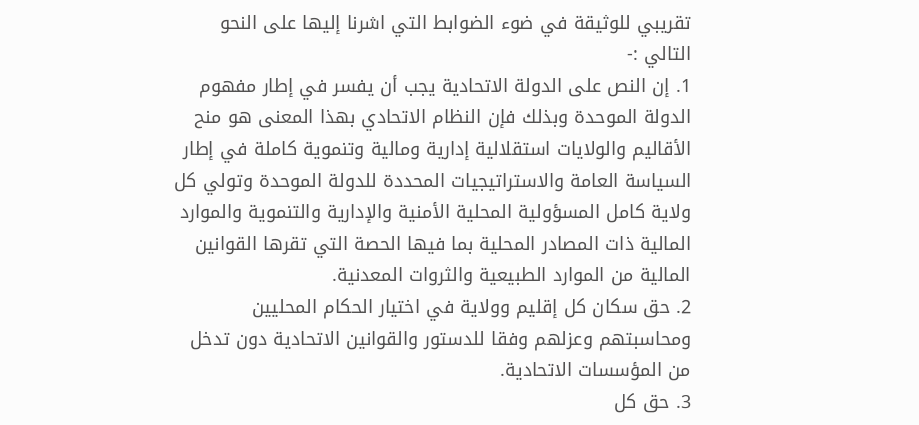تقريبي للوثيقة في ضوء الضوابط التي اشرنا إليها على النحو التالي :-
1. إن النص على الدولة الاتحادية يجب أن يفسر في إطار مفهوم الدولة الموحدة وبذلك فإن النظام الاتحادي بهذا المعنى هو منح الأقاليم والولايات استقلالية إدارية ومالية وتنموية كاملة في إطار السياسة العامة والاستراتيجيات المحددة للدولة الموحدة وتولي كل ولاية كامل المسؤولية المحلية الأمنية والإدارية والتنموية والموارد المالية ذات المصادر المحلية بما فيها الحصة التي تقرها القوانين المالية من الموارد الطبيعية والثروات المعدنية.
2. حق سكان كل إقليم وولاية في اختيار الحكام المحليين ومحاسبتهم وعزلهم وفقا للدستور والقوانين الاتحادية دون تدخل من المؤسسات الاتحادية.
3. حق كل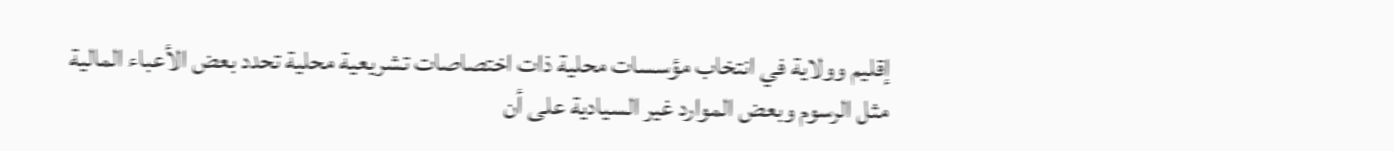إقليم وولاية في انتخاب مؤسسات محلية ذات اختصاصات تشريعية محلية تحدد بعض الأعباء المالية مثل الرسوم وبعض الموارد غير السيادية على أن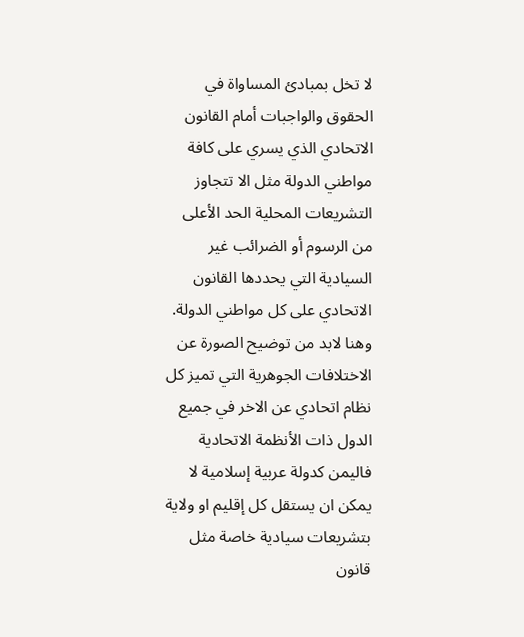لا تخل بمبادئ المساواة في الحقوق والواجبات أمام القانون الاتحادي الذي يسري على كافة مواطني الدولة مثل الا تتجاوز التشريعات المحلية الحد الأعلى من الرسوم أو الضرائب غير السيادية التي يحددها القانون الاتحادي على كل مواطني الدولة.
وهنا لابد من توضيح الصورة عن الاختلافات الجوهرية التي تميز كل نظام اتحادي عن الاخر في جميع الدول ذات الأنظمة الاتحادية فاليمن كدولة عربية إسلامية لا يمكن ان يستقل كل إقليم او ولاية بتشريعات سيادية خاصة مثل قانون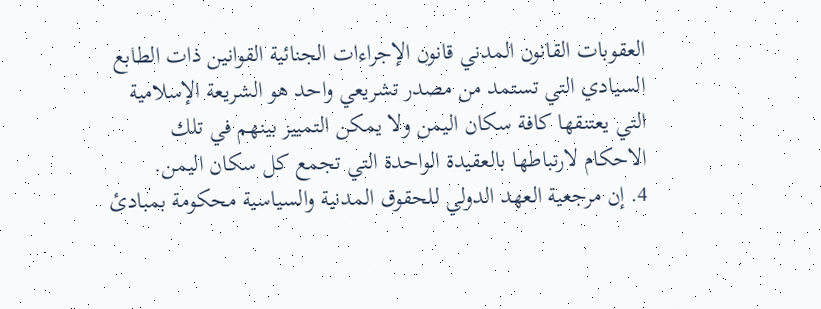العقوبات القانون المدني قانون الإجراءات الجنائية القوانين ذات الطابع السيادي التي تستمد من مصدر تشريعي واحد هو الشريعة الإسلامية التي يعتنقها كافة سكان اليمن ولا يمكن التمييز بينهم في تلك الاحكام لارتباطها بالعقيدة الواحدة التي تجمع كل سكان اليمن.
4. إن مرجعية العهد الدولي للحقوق المدنية والسياسية محكومة بمبادئ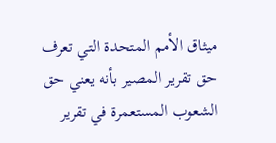ميثاق الأمم المتحدة التي تعرف حق تقرير المصير بأنه يعني حق الشعوب المستعمرة في تقرير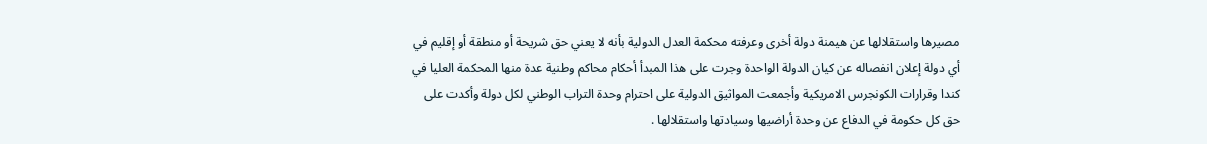مصيرها واستقلالها عن هيمنة دولة أخرى وعرفته محكمة العدل الدولية بأنه لا يعني حق شريحة أو منطقة أو إقليم في أي دولة إعلان انفصاله عن كيان الدولة الواحدة وجرت على هذا المبدأ أحكام محاكم وطنية عدة منها المحكمة العليا في كندا وقرارات الكونجرس الامريكية وأجمعت المواثيق الدولية على احترام وحدة التراب الوطني لكل دولة وأكدت على حق كل حكومة في الدفاع عن وحدة أراضيها وسيادتها واستقلالها .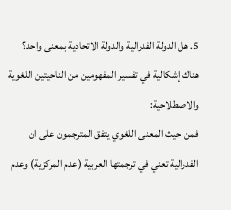5. هل الدولة الفدرالية والدولة الاتحادية بمعنى واحد؟
هناك إشكالية في تفسير المفهومين من الناحيتين اللغوية والاصطلاحية:
فمن حيث المعنى اللغوي يتفق المترجمون على ان الفدرالية تعني في ترجمتها العربية (عدم المركزية) وعدم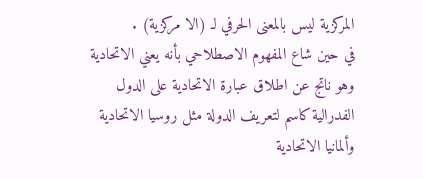المركزية ليس بالمعنى الحرفي لـ (الا مركزية) .
في حين شاع المفهوم الاصطلاحي بأنه يعني الاتحادية وهو ناتج عن اطلاق عبارة الاتحادية على الدول الفدرالية كاسم لتعريف الدولة مثل روسيا الاتحادية وألمانيا الاتحادية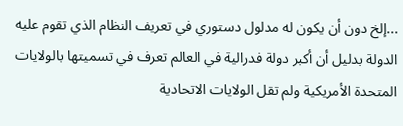...إلخ دون أن يكون له مدلول دستوري في تعريف النظام الذي تقوم عليه الدولة بدليل أن أكبر دولة فدرالية في العالم تعرف في تسميتها بالولايات المتحدة الأمريكية ولم تقل الولايات الاتحادية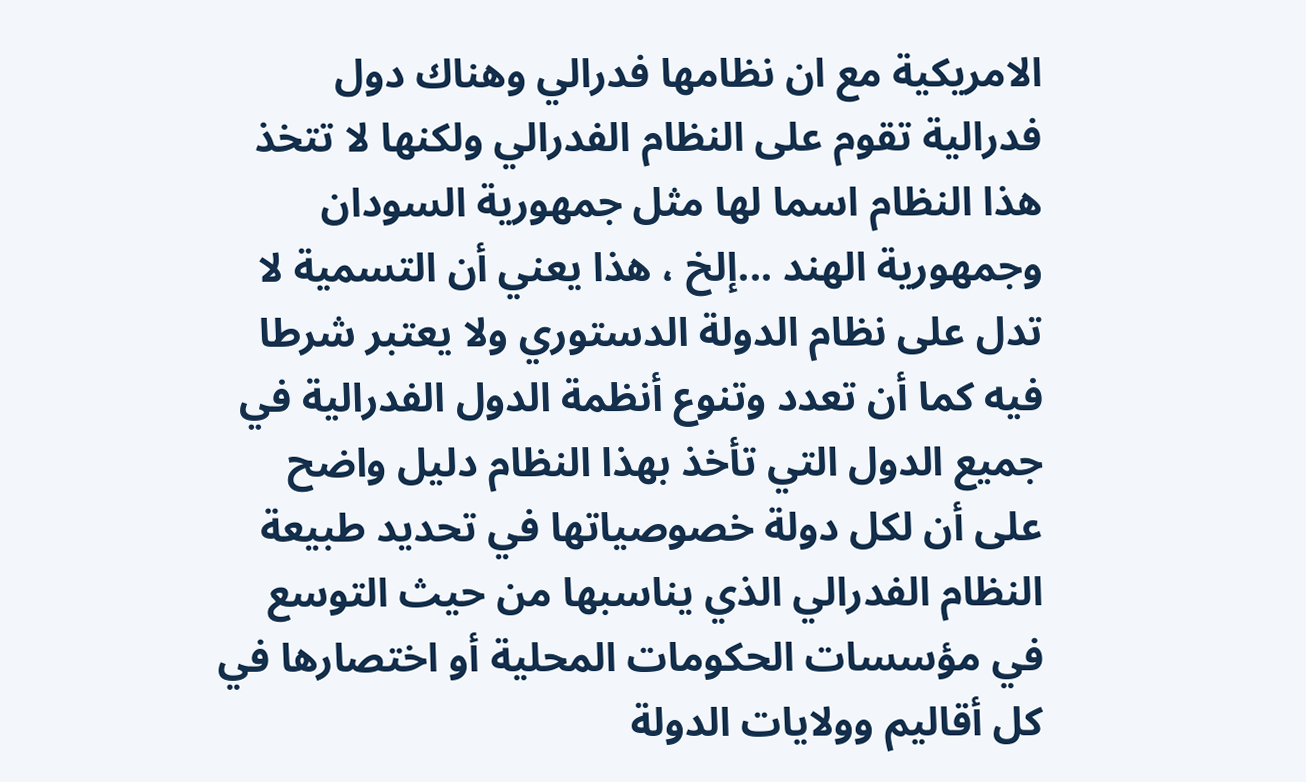الامريكية مع ان نظامها فدرالي وهناك دول فدرالية تقوم على النظام الفدرالي ولكنها لا تتخذ هذا النظام اسما لها مثل جمهورية السودان وجمهورية الهند ...إلخ ، هذا يعني أن التسمية لا تدل على نظام الدولة الدستوري ولا يعتبر شرطا فيه كما أن تعدد وتنوع أنظمة الدول الفدرالية في جميع الدول التي تأخذ بهذا النظام دليل واضح على أن لكل دولة خصوصياتها في تحديد طبيعة النظام الفدرالي الذي يناسبها من حيث التوسع في مؤسسات الحكومات المحلية أو اختصارها في كل أقاليم وولايات الدولة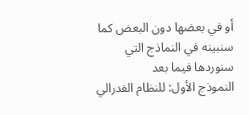أو في بعضها دون البعض كما سنبينه في النماذج التي سنوردها فيما بعد
النموذج الأول: للنظام الفدرالي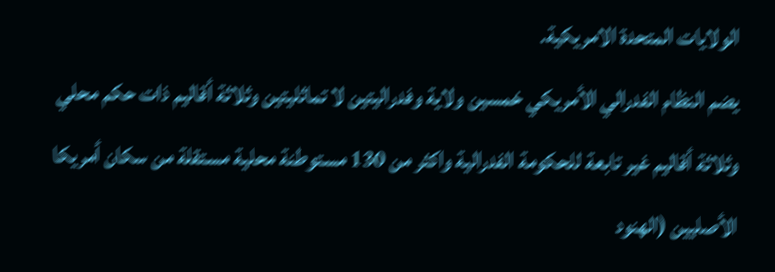الولايات المتحدة الامريكية.
يضم النظام الفدرالي الأمريكي خمسين ولاية وفدراليتين لا تماثليتين وثلاثة أقاليم ذات حكم محلي وثلاثة أقاليم غير تابعة للحكومة الفدرالية واكثر من 130 مستوطنة محلية مستقلة من سكان أمريكا الأصليين (الهنود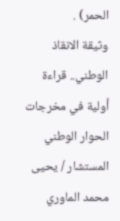الحمر) .
وثيقة الانقاذ الوطني.. قراءة أولية في مخرجات الحوار الوطني
المستشار / يحيى محمد الماوري